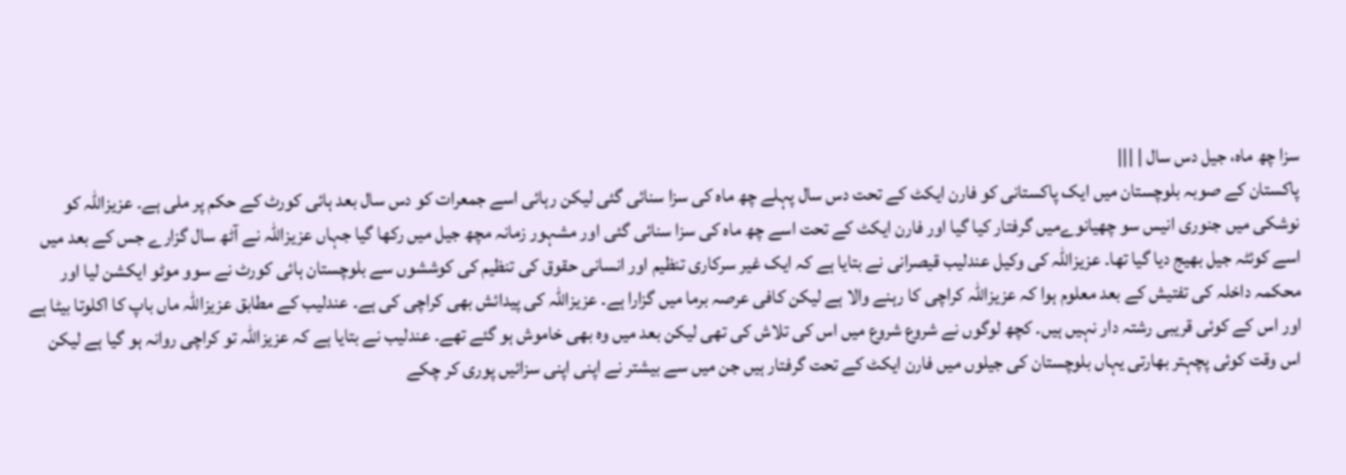سزا چھ ماہ، جیل دس سال | |||
پاکستان کے صوبہ بلوچستان میں ایک پاکستانی کو فارن ایکٹ کے تحت دس سال پہلے چھ ماہ کی سزا سنائی گئی لیکن رہائی اسے جمعرات کو دس سال بعد ہائی کورٹ کے حکم پر ملی ہے۔ عزیزاللہ کو نوشکی میں جنوری انیس سو چھیانوےمیں گرفتار کیا گیا اور فارن ایکٹ کے تحت اسے چھ ماہ کی سزا سنائی گئی اور مشہور زمانہ مچھ جیل میں رکھا گیا جہاں عزیزاللہ نے آٹھ سال گزارے جس کے بعد میں اسے کوئٹہ جیل بھیج دیا گیا تھا۔ عزیزاللہ کی وکیل عندلیب قیصرانی نے بتایا ہے کہ ایک غیر سرکاری تنظیم اور انسانی حقوق کی تنظیم کی کوششوں سے بلوچستان ہائی کورٹ نے سوو موٹو ایکشن لیا اور محکمہ داخلہ کی تفتیش کے بعد معلوم ہوا کہ عزیزاللہ کراچی کا رہنے والا ہے لیکن کافی عرصہ برما میں گزارا ہے۔ عزیزاللہ کی پیدائش بھی کراچی کی ہے۔ عندلیب کے مطابق عزیزاللہ ماں باپ کا اکلوتا بیٹا ہے اور اس کے کوئی قریبی رشتہ دار نہیں ہیں۔ کچھ لوگوں نے شروع شروع میں اس کی تلاش کی تھی لیکن بعد میں وہ بھی خاموش ہو گئے تھے۔ عندلیب نے بتایا ہے کہ عزیزاللہ تو کراچی روانہ ہو گیا ہے لیکن اس وقت کوئی پچہتر بھارتی یہاں بلوچستان کی جیلوں میں فارن ایکٹ کے تحت گرفتار ہیں جن میں سے بیشتر نے اپنی اپنی سزائیں پوری کر چکے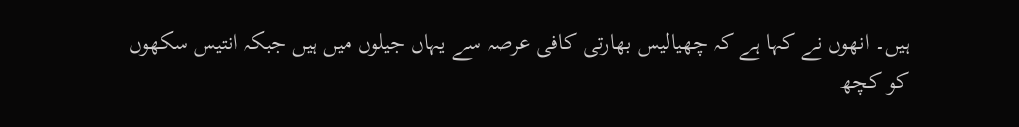ہیں۔ انھوں نے کہا ہے کہ چھیالیس بھارتی کافی عرصہ سے یہاں جیلوں میں ہیں جبکہ انتیس سکھوں کو کچھ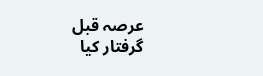عرصہ قبل گرفتار کیا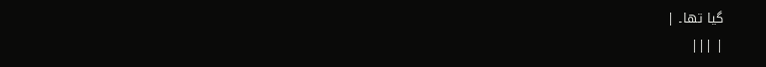گیا تھا۔ |
| |||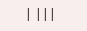| |||